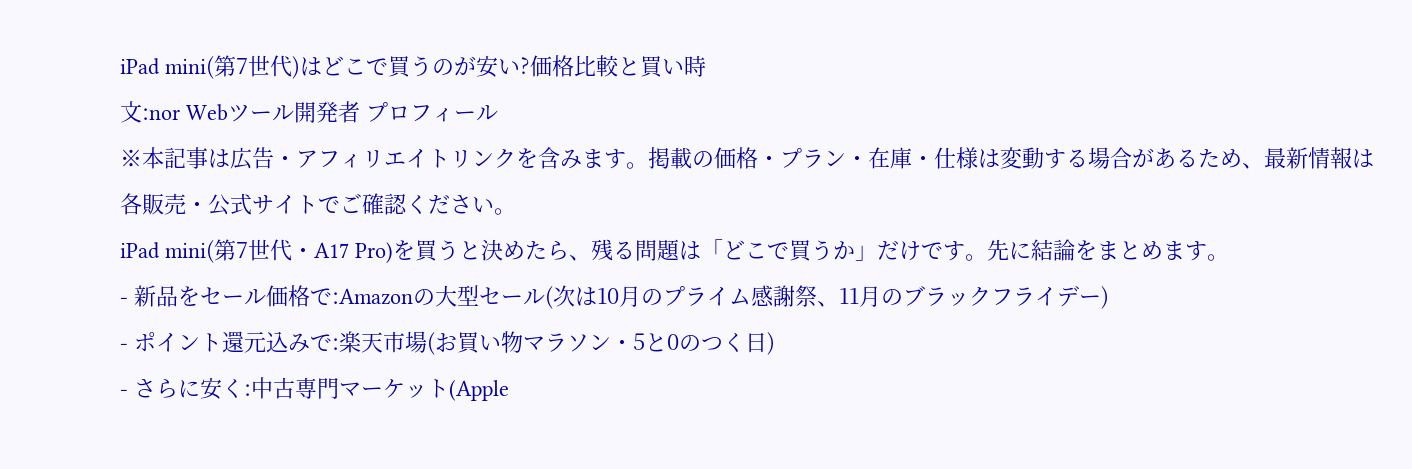iPad mini(第7世代)はどこで買うのが安い?価格比較と買い時
文:nor Webツール開発者 プロフィール
※本記事は広告・アフィリエイトリンクを含みます。掲載の価格・プラン・在庫・仕様は変動する場合があるため、最新情報は各販売・公式サイトでご確認ください。
iPad mini(第7世代・A17 Pro)を買うと決めたら、残る問題は「どこで買うか」だけです。先に結論をまとめます。
- 新品をセール価格で:Amazonの大型セール(次は10月のプライム感謝祭、11月のブラックフライデー)
- ポイント還元込みで:楽天市場(お買い物マラソン・5と0のつく日)
- さらに安く:中古専門マーケット(Apple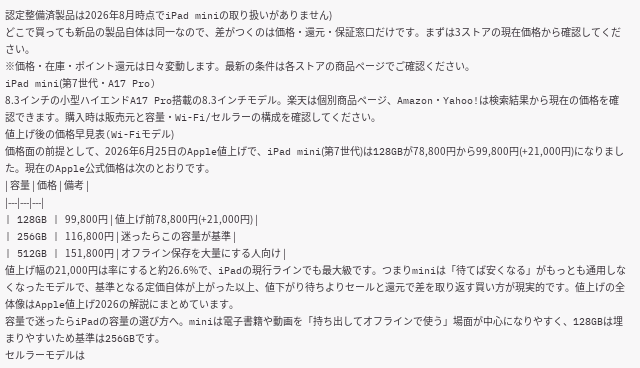認定整備済製品は2026年8月時点でiPad miniの取り扱いがありません)
どこで買っても新品の製品自体は同一なので、差がつくのは価格・還元・保証窓口だけです。まずは3ストアの現在価格から確認してください。
※価格・在庫・ポイント還元は日々変動します。最新の条件は各ストアの商品ページでご確認ください。
iPad mini(第7世代・A17 Pro)
8.3インチの小型ハイエンドA17 Pro搭載の8.3インチモデル。楽天は個別商品ページ、Amazon・Yahoo!は検索結果から現在の価格を確認できます。購入時は販売元と容量・Wi-Fi/セルラーの構成を確認してください。
値上げ後の価格早見表(Wi-Fiモデル)
価格面の前提として、2026年6月25日のApple値上げで、iPad mini(第7世代)は128GBが78,800円から99,800円(+21,000円)になりました。現在のApple公式価格は次のとおりです。
| 容量 | 価格 | 備考 |
|---|---|---|
| 128GB | 99,800円 | 値上げ前78,800円(+21,000円) |
| 256GB | 116,800円 | 迷ったらこの容量が基準 |
| 512GB | 151,800円 | オフライン保存を大量にする人向け |
値上げ幅の21,000円は率にすると約26.6%で、iPadの現行ラインでも最大級です。つまりminiは「待てば安くなる」がもっとも通用しなくなったモデルで、基準となる定価自体が上がった以上、値下がり待ちよりセールと還元で差を取り返す買い方が現実的です。値上げの全体像はApple値上げ2026の解説にまとめています。
容量で迷ったらiPadの容量の選び方へ。miniは電子書籍や動画を「持ち出してオフラインで使う」場面が中心になりやすく、128GBは埋まりやすいため基準は256GBです。
セルラーモデルは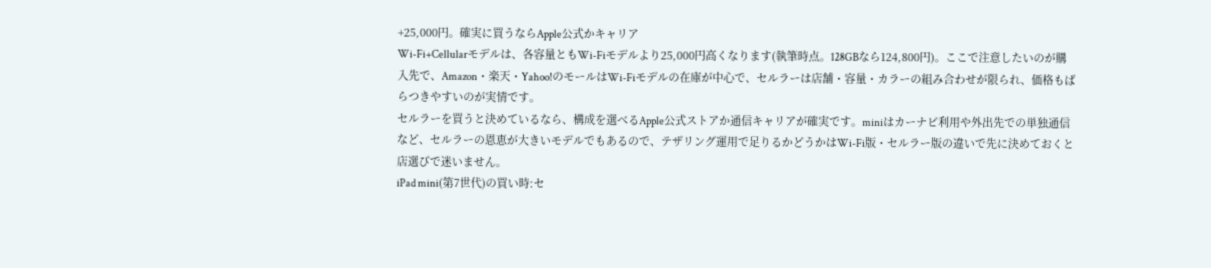+25,000円。確実に買うならApple公式かキャリア
Wi-Fi+Cellularモデルは、各容量ともWi-Fiモデルより25,000円高くなります(執筆時点。128GBなら124,800円)。ここで注意したいのが購入先で、Amazon・楽天・Yahoo!のモールはWi-Fiモデルの在庫が中心で、セルラーは店舗・容量・カラーの組み合わせが限られ、価格もばらつきやすいのが実情です。
セルラーを買うと決めているなら、構成を選べるApple公式ストアか通信キャリアが確実です。miniはカーナビ利用や外出先での単独通信など、セルラーの恩恵が大きいモデルでもあるので、テザリング運用で足りるかどうかはWi-Fi版・セルラー版の違いで先に決めておくと店選びで迷いません。
iPad mini(第7世代)の買い時:セ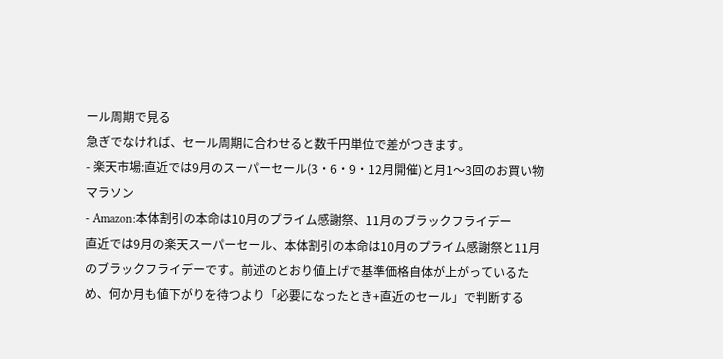ール周期で見る
急ぎでなければ、セール周期に合わせると数千円単位で差がつきます。
- 楽天市場:直近では9月のスーパーセール(3・6・9・12月開催)と月1〜3回のお買い物マラソン
- Amazon:本体割引の本命は10月のプライム感謝祭、11月のブラックフライデー
直近では9月の楽天スーパーセール、本体割引の本命は10月のプライム感謝祭と11月のブラックフライデーです。前述のとおり値上げで基準価格自体が上がっているため、何か月も値下がりを待つより「必要になったとき+直近のセール」で判断する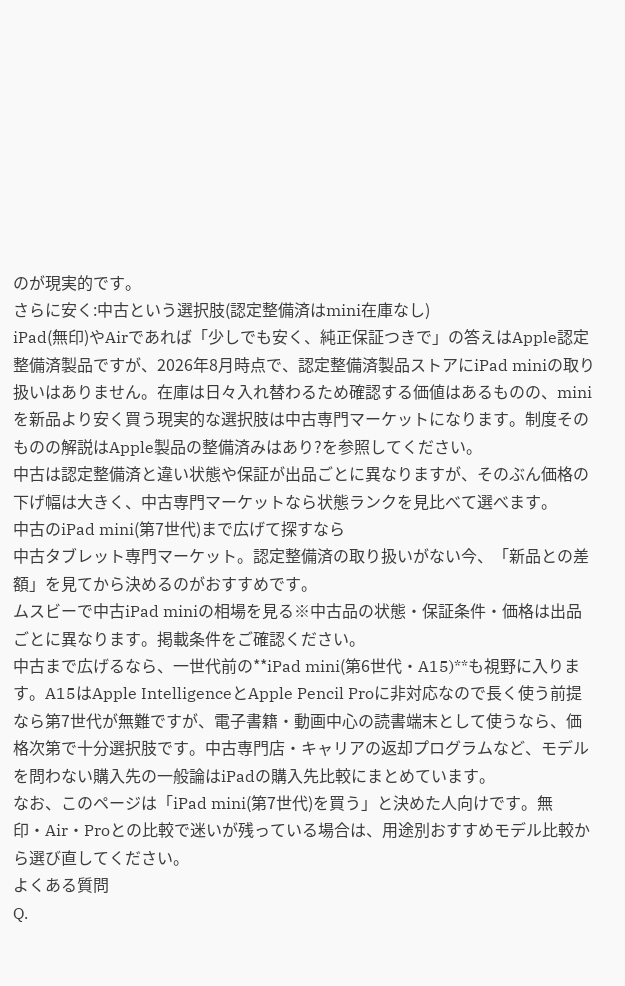のが現実的です。
さらに安く:中古という選択肢(認定整備済はmini在庫なし)
iPad(無印)やAirであれば「少しでも安く、純正保証つきで」の答えはApple認定整備済製品ですが、2026年8月時点で、認定整備済製品ストアにiPad miniの取り扱いはありません。在庫は日々入れ替わるため確認する価値はあるものの、miniを新品より安く買う現実的な選択肢は中古専門マーケットになります。制度そのものの解説はApple製品の整備済みはあり?を参照してください。
中古は認定整備済と違い状態や保証が出品ごとに異なりますが、そのぶん価格の下げ幅は大きく、中古専門マーケットなら状態ランクを見比べて選べます。
中古のiPad mini(第7世代)まで広げて探すなら
中古タブレット専門マーケット。認定整備済の取り扱いがない今、「新品との差額」を見てから決めるのがおすすめです。
ムスビーで中古iPad miniの相場を見る※中古品の状態・保証条件・価格は出品ごとに異なります。掲載条件をご確認ください。
中古まで広げるなら、一世代前の**iPad mini(第6世代・A15)**も視野に入ります。A15はApple IntelligenceとApple Pencil Proに非対応なので長く使う前提なら第7世代が無難ですが、電子書籍・動画中心の読書端末として使うなら、価格次第で十分選択肢です。中古専門店・キャリアの返却プログラムなど、モデルを問わない購入先の一般論はiPadの購入先比較にまとめています。
なお、このページは「iPad mini(第7世代)を買う」と決めた人向けです。無印・Air・Proとの比較で迷いが残っている場合は、用途別おすすめモデル比較から選び直してください。
よくある質問
Q.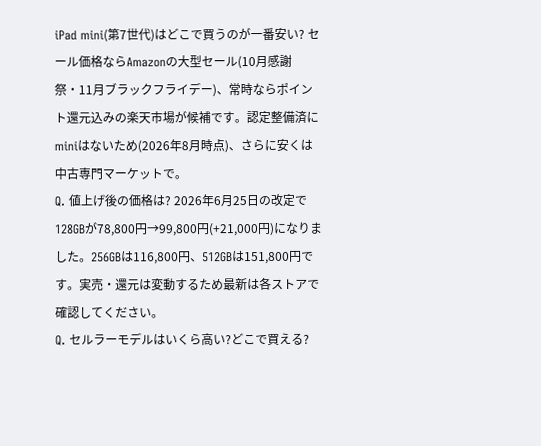iPad mini(第7世代)はどこで買うのが一番安い? セール価格ならAmazonの大型セール(10月感謝祭・11月ブラックフライデー)、常時ならポイント還元込みの楽天市場が候補です。認定整備済にminiはないため(2026年8月時点)、さらに安くは中古専門マーケットで。
Q. 値上げ後の価格は? 2026年6月25日の改定で128GBが78,800円→99,800円(+21,000円)になりました。256GBは116,800円、512GBは151,800円です。実売・還元は変動するため最新は各ストアで確認してください。
Q. セルラーモデルはいくら高い?どこで買える?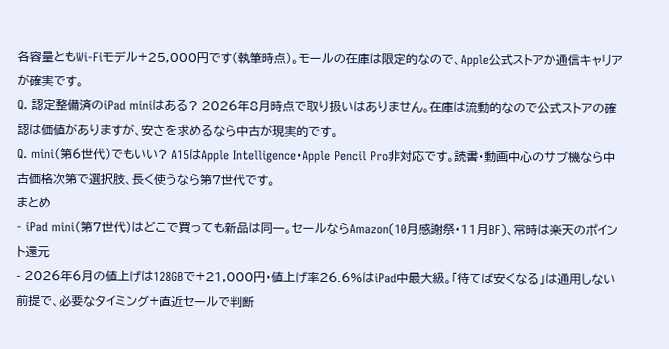各容量ともWi-Fiモデル+25,000円です(執筆時点)。モールの在庫は限定的なので、Apple公式ストアか通信キャリアが確実です。
Q. 認定整備済のiPad miniはある? 2026年8月時点で取り扱いはありません。在庫は流動的なので公式ストアの確認は価値がありますが、安さを求めるなら中古が現実的です。
Q. mini(第6世代)でもいい? A15はApple Intelligence・Apple Pencil Pro非対応です。読書・動画中心のサブ機なら中古価格次第で選択肢、長く使うなら第7世代です。
まとめ
- iPad mini(第7世代)はどこで買っても新品は同一。セールならAmazon(10月感謝祭・11月BF)、常時は楽天のポイント還元
- 2026年6月の値上げは128GBで+21,000円・値上げ率26.6%はiPad中最大級。「待てば安くなる」は通用しない前提で、必要なタイミング+直近セールで判断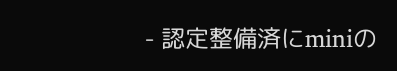- 認定整備済にminiの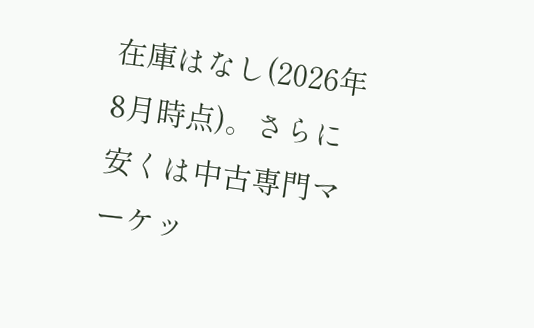在庫はなし(2026年8月時点)。さらに安くは中古専門マーケッ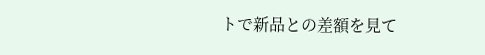トで新品との差額を見て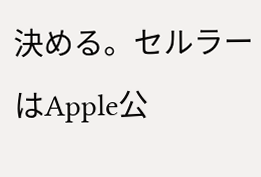決める。セルラーはApple公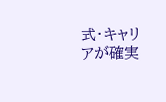式・キャリアが確実